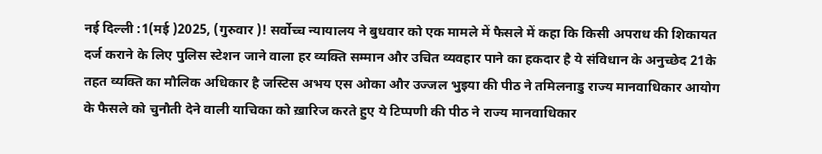नई दिल्ली :1(मई )2025, (गुरुवार )! सर्वोच्च न्यायालय ने बुधवार को एक मामले में फैसले में कहा कि किसी अपराध की शिकायत दर्ज कराने के लिए पुलिस स्टेशन जाने वाला हर व्यक्ति सम्मान और उचित व्यवहार पाने का हकदार है ये संविधान के अनुच्छेद 21के तहत व्यक्ति का मौलिक अधिकार है जस्टिस अभय एस ओका और उज्जल भुइया की पीठ ने तमिलनाडु राज्य मानवाधिकार आयोग के फैसले को चुनौती देने वाली याचिका को ख़ारिज करते हुए ये टिप्पणी की पीठ ने राज्य मानवाधिकार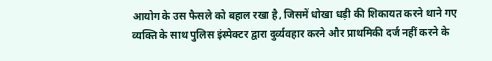आयोग के उस फैसले को बहाल रखा है, जिसमें धोखा धड़ी की शिकायत करने थाने गए व्यक्ति के साथ पुलिस इंस्पेक्टर द्वारा दुर्व्यवहार करने और प्राथमिकी दर्ज नहीं करने के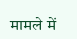मामले में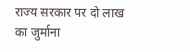राज्य सरकार पर दो लाख का जुर्माना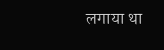लगाया था